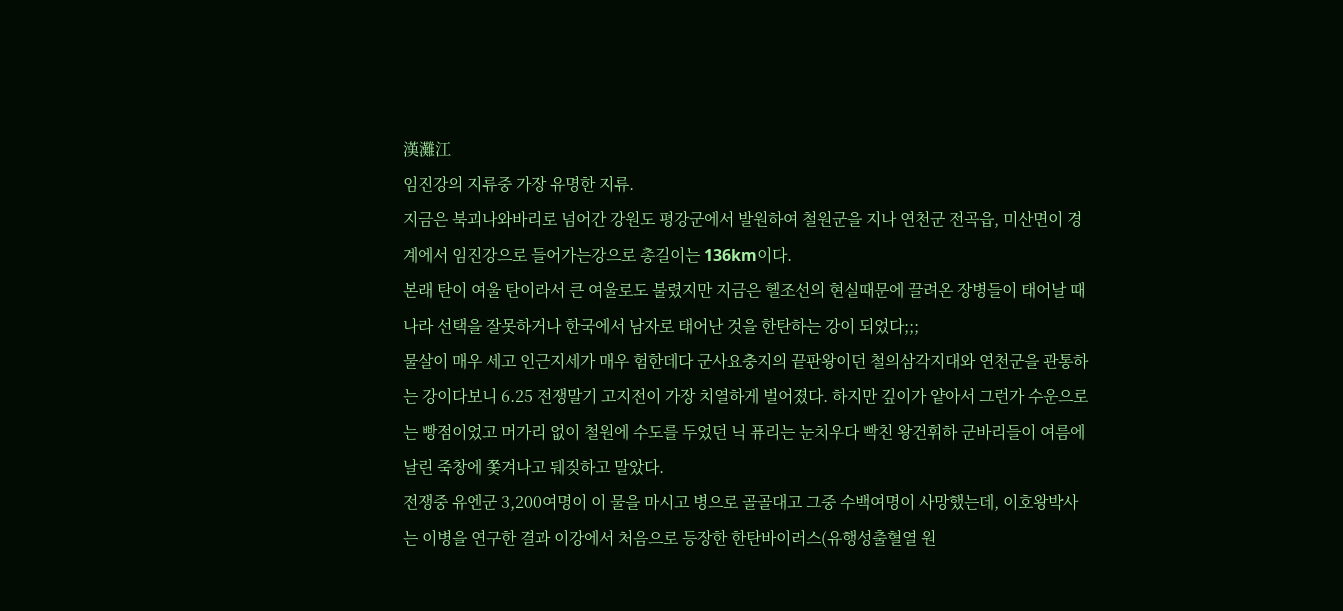漢灘江
임진강의 지류중 가장 유명한 지류.
지금은 북괴나와바리로 넘어간 강원도 평강군에서 발원하여 철원군을 지나 연천군 전곡읍, 미산면이 경계에서 임진강으로 들어가는강으로 총길이는 136km이다.
본래 탄이 여울 탄이라서 큰 여울로도 불렸지만 지금은 헬조선의 현실때문에 끌려온 장병들이 태어날 때 나라 선택을 잘못하거나 한국에서 남자로 태어난 것을 한탄하는 강이 되었다;;;
물살이 매우 세고 인근지세가 매우 험한데다 군사요충지의 끝판왕이던 철의삼각지대와 연천군을 관통하는 강이다보니 6.25 전쟁말기 고지전이 가장 치열하게 벌어졌다. 하지만 깊이가 얕아서 그런가 수운으로는 빵점이었고 머가리 없이 철원에 수도를 두었던 닉 퓨리는 눈치우다 빡친 왕건휘하 군바리들이 여름에 날린 죽창에 쫓겨나고 뒈짖하고 말았다.
전쟁중 유엔군 3,200여명이 이 물을 마시고 병으로 골골대고 그중 수백여명이 사망했는데, 이호왕박사는 이병을 연구한 결과 이강에서 처음으로 등장한 한탄바이러스(유행성출혈열 원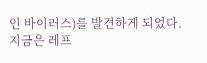인 바이러스)를 발견하게 되었다.
지금은 레프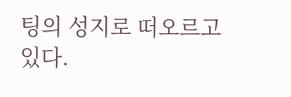팅의 성지로 떠오르고 있다.